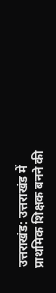उत्तराखंड: उत्तराखंड में प्राथमिक शिक्षक बनने की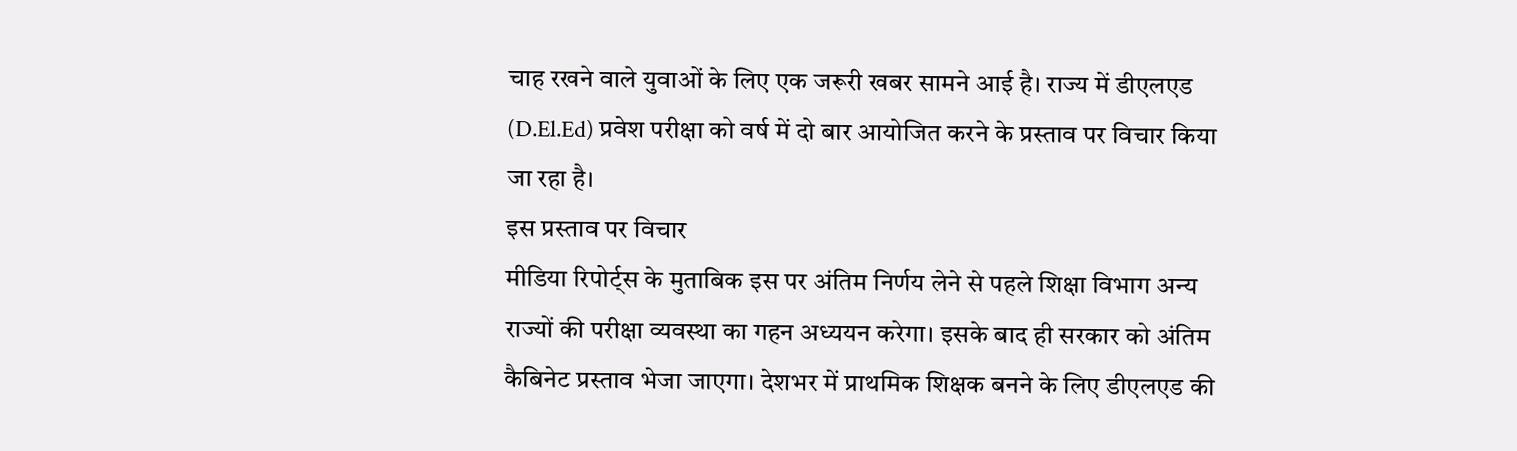चाह रखने वाले युवाओं के लिए एक जरूरी खबर सामने आई है। राज्य में डीएलएड (D.El.Ed) प्रवेश परीक्षा को वर्ष में दो बार आयोजित करने के प्रस्ताव पर विचार किया जा रहा है।
इस प्रस्ताव पर विचार
मीडिया रिपोर्ट्स के मुताबिक इस पर अंतिम निर्णय लेने से पहले शिक्षा विभाग अन्य राज्यों की परीक्षा व्यवस्था का गहन अध्ययन करेगा। इसके बाद ही सरकार को अंतिम कैबिनेट प्रस्ताव भेजा जाएगा। देशभर में प्राथमिक शिक्षक बनने के लिए डीएलएड की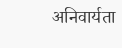अनिवार्यता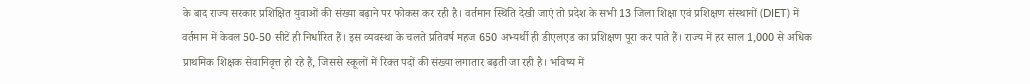के बाद राज्य सरकार प्रशिक्षित युवाओं की संख्या बढ़ाने पर फोकस कर रही है। वर्तमान स्थिति देखी जाएं तो प्रदेश के सभी 13 जिला शिक्षा एवं प्रशिक्षण संस्थानों (DIET) में वर्तमान में केवल 50-50 सीटें ही निर्धारित हैं। इस व्यवस्था के चलते प्रतिवर्ष महज 650 अभ्यर्थी ही डीएलएड का प्रशिक्षण पूरा कर पाते हैं। राज्य में हर साल 1,000 से अधिक प्राथमिक शिक्षक सेवानिवृत्त हो रहे हैं, जिससे स्कूलों में रिक्त पदों की संख्या लगातार बढ़ती जा रही है। भविष्य में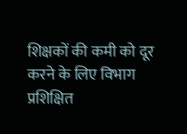शिक्षकों की कमी को दूर करने के लिए विभाग प्रशिक्षित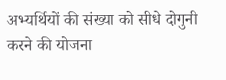अभ्यर्थियों की संख्या को सीधे दोगुनी करने की योजना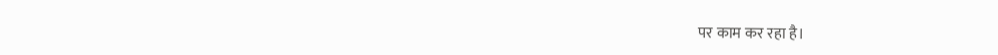पर काम कर रहा है।